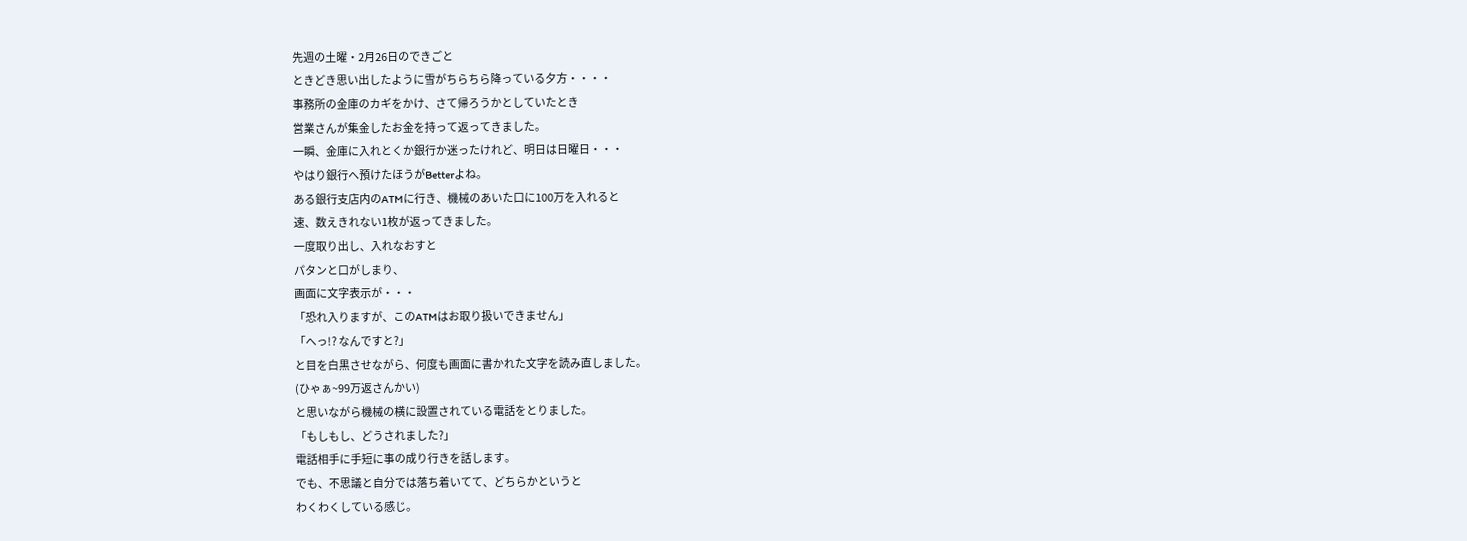先週の土曜・2月26日のできごと
ときどき思い出したように雪がちらちら降っている夕方・・・・
事務所の金庫のカギをかけ、さて帰ろうかとしていたとき
営業さんが集金したお金を持って返ってきました。
一瞬、金庫に入れとくか銀行か迷ったけれど、明日は日曜日・・・
やはり銀行へ預けたほうがBetterよね。
ある銀行支店内のATMに行き、機械のあいた口に100万を入れると
速、数えきれない1枚が返ってきました。
一度取り出し、入れなおすと
パタンと口がしまり、
画面に文字表示が・・・
「恐れ入りますが、このATMはお取り扱いできません」
「へっ!? なんですと?」
と目を白黒させながら、何度も画面に書かれた文字を読み直しました。
(ひゃぁ~99万返さんかい)
と思いながら機械の横に設置されている電話をとりました。
「もしもし、どうされました?」
電話相手に手短に事の成り行きを話します。
でも、不思議と自分では落ち着いてて、どちらかというと
わくわくしている感じ。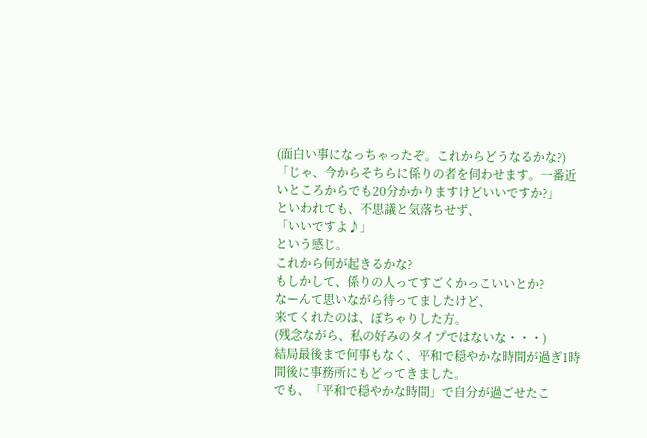(面白い事になっちゃったぞ。これからどうなるかな?)
「じゃ、今からそちらに係りの者を伺わせます。一番近いところからでも20分かかりますけどいいですか?」
といわれても、不思議と気落ちせず、
「いいですよ♪」
という感じ。
これから何が起きるかな?
もしかして、係りの人ってすごくかっこいいとか?
なーんて思いながら待ってましたけど、
来てくれたのは、ぽちゃりした方。
(残念ながら、私の好みのタイプではないな・・・)
結局最後まで何事もなく、平和で穏やかな時間が過ぎ1時間後に事務所にもどってきました。
でも、「平和で穏やかな時間」で自分が過ごせたこ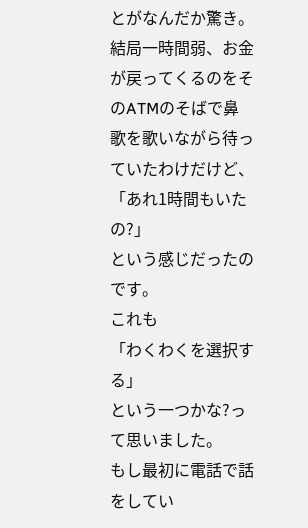とがなんだか驚き。
結局一時間弱、お金が戻ってくるのをそのATMのそばで鼻歌を歌いながら待っていたわけだけど、
「あれ1時間もいたの?」
という感じだったのです。
これも
「わくわくを選択する」
という一つかな?って思いました。
もし最初に電話で話をしてい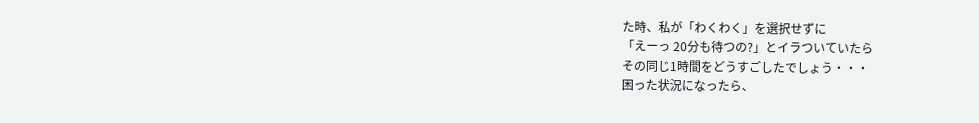た時、私が「わくわく」を選択せずに
「えーっ 20分も待つの?」とイラついていたら
その同じ1時間をどうすごしたでしょう・・・
困った状況になったら、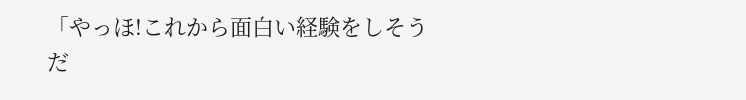「やっほ!これから面白い経験をしそうだ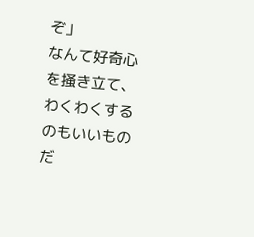ぞ」
なんて好奇心を掻き立て、わくわくするのもいいものだ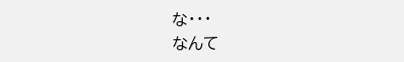な・・・
なんて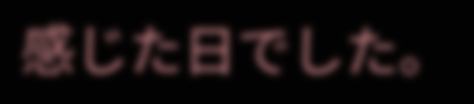感じた日でした。